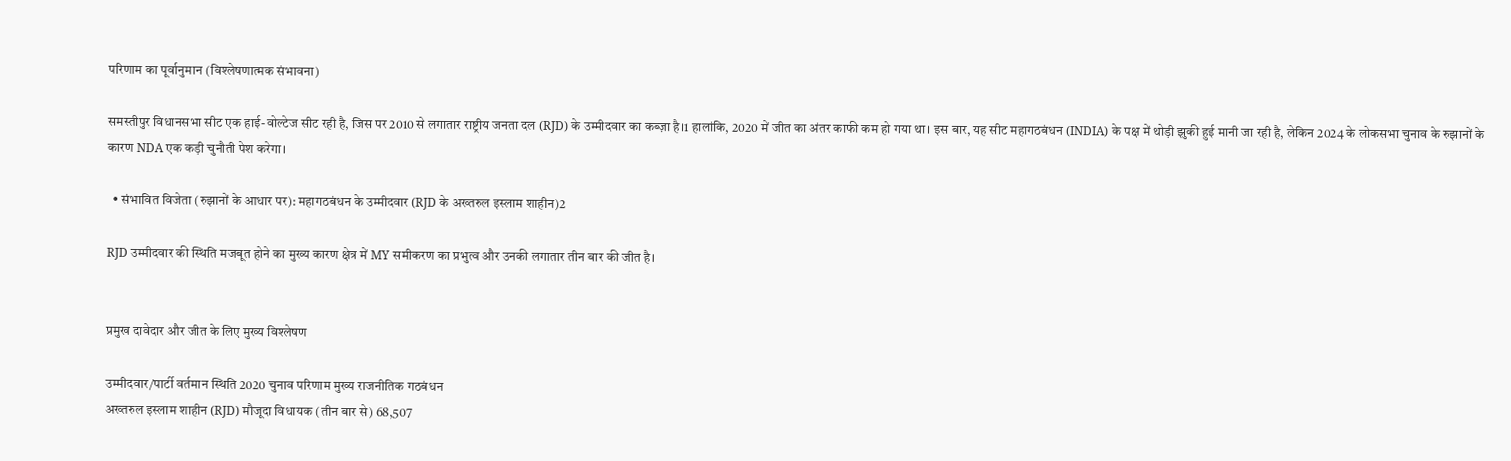परिणाम का पूर्वानुमान (विश्लेषणात्मक संभावना)

समस्तीपुर विधानसभा सीट एक हाई-वोल्टेज सीट रही है, जिस पर 2010 से लगातार राष्ट्रीय जनता दल (RJD) के उम्मीदवार का कब्ज़ा है।1 हालांकि, 2020 में जीत का अंतर काफी कम हो गया था। इस बार, यह सीट महागठबंधन (INDIA) के पक्ष में थोड़ी झुकी हुई मानी जा रही है, लेकिन 2024 के लोकसभा चुनाव के रुझानों के कारण NDA एक कड़ी चुनौती पेश करेगा।

  • संभावित विजेता (रुझानों के आधार पर): महागठबंधन के उम्मीदवार (RJD के अख्तरुल इस्लाम शाहीन)2

RJD उम्मीदवार की स्थिति मजबूत होने का मुख्य कारण क्षेत्र में MY समीकरण का प्रभुत्व और उनकी लगातार तीन बार की जीत है।


प्रमुख दावेदार और जीत के लिए मुख्य विश्लेषण

उम्मीदवार/पार्टी वर्तमान स्थिति 2020 चुनाव परिणाम मुख्य राजनीतिक गठबंधन
अख्तरुल इस्लाम शाहीन (RJD) मौजूदा विधायक (तीन बार से) 68,507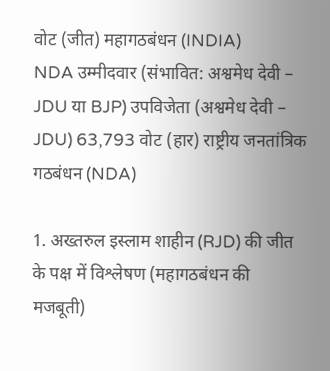वोट (जीत) महागठबंधन (INDIA)
NDA उम्मीदवार (संभावित: अश्वमेध देवी – JDU या BJP) उपविजेता (अश्वमेध देवी – JDU) 63,793 वोट (हार) राष्ट्रीय जनतांत्रिक गठबंधन (NDA)

1. अख्तरुल इस्लाम शाहीन (RJD) की जीत के पक्ष में विश्लेषण (महागठबंधन की मजबूती)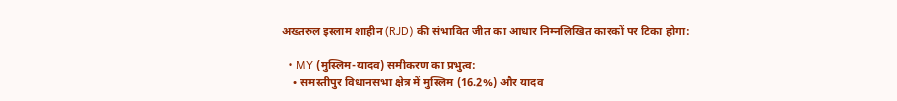अख्तरुल इस्लाम शाहीन (RJD) की संभावित जीत का आधार निम्नलिखित कारकों पर टिका होगा:

  • MY (मुस्लिम-यादव) समीकरण का प्रभुत्व:
    • समस्तीपुर विधानसभा क्षेत्र में मुस्लिम (16.2%) और यादव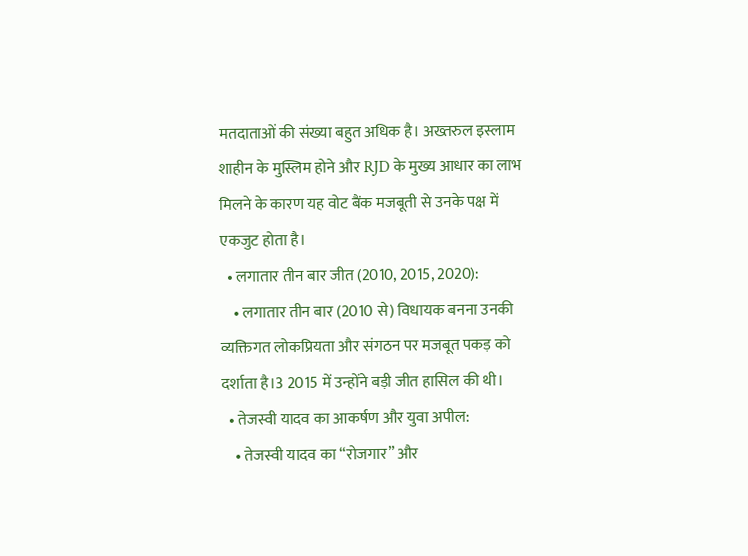मतदाताओं की संख्या बहुत अधिक है। अख्तरुल इस्लाम शाहीन के मुस्लिम होने और RJD के मुख्य आधार का लाभ मिलने के कारण यह वोट बैंक मजबूती से उनके पक्ष में एकजुट होता है।
  • लगातार तीन बार जीत (2010, 2015, 2020):
    • लगातार तीन बार (2010 से) विधायक बनना उनकी व्यक्तिगत लोकप्रियता और संगठन पर मजबूत पकड़ को दर्शाता है।3 2015 में उन्होंने बड़ी जीत हासिल की थी।
  • तेजस्वी यादव का आकर्षण और युवा अपील:
    • तेजस्वी यादव का “रोजगार” और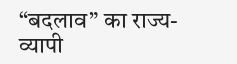“बदलाव” का राज्य-व्यापी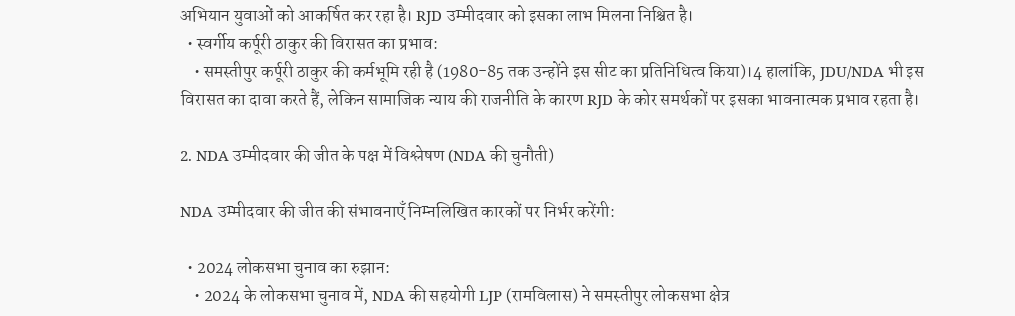अभियान युवाओं को आकर्षित कर रहा है। RJD उम्मीदवार को इसका लाभ मिलना निश्चित है।
  • स्वर्गीय कर्पूरी ठाकुर की विरासत का प्रभाव:
    • समस्तीपुर कर्पूरी ठाकुर की कर्मभूमि रही है (1980-85 तक उन्होंने इस सीट का प्रतिनिधित्व किया)।4 हालांकि, JDU/NDA भी इस विरासत का दावा करते हैं, लेकिन सामाजिक न्याय की राजनीति के कारण RJD के कोर समर्थकों पर इसका भावनात्मक प्रभाव रहता है।

2. NDA उम्मीदवार की जीत के पक्ष में विश्लेषण (NDA की चुनौती)

NDA उम्मीदवार की जीत की संभावनाएँ निम्नलिखित कारकों पर निर्भर करेंगी:

  • 2024 लोकसभा चुनाव का रुझान:
    • 2024 के लोकसभा चुनाव में, NDA की सहयोगी LJP (रामविलास) ने समस्तीपुर लोकसभा क्षेत्र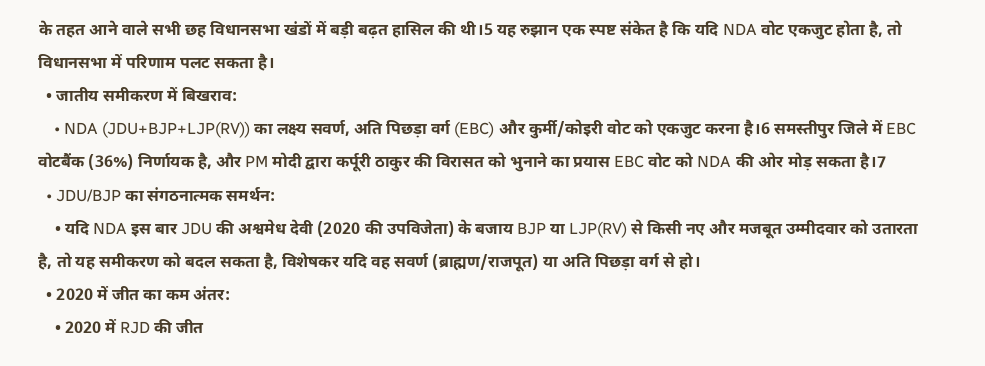के तहत आने वाले सभी छह विधानसभा खंडों में बड़ी बढ़त हासिल की थी।5 यह रुझान एक स्पष्ट संकेत है कि यदि NDA वोट एकजुट होता है, तो विधानसभा में परिणाम पलट सकता है।
  • जातीय समीकरण में बिखराव:
    • NDA (JDU+BJP+LJP(RV)) का लक्ष्य सवर्ण, अति पिछड़ा वर्ग (EBC) और कुर्मी/कोइरी वोट को एकजुट करना है।6 समस्तीपुर जिले में EBC वोटबैंक (36%) निर्णायक है, और PM मोदी द्वारा कर्पूरी ठाकुर की विरासत को भुनाने का प्रयास EBC वोट को NDA की ओर मोड़ सकता है।7
  • JDU/BJP का संगठनात्मक समर्थन:
    • यदि NDA इस बार JDU की अश्वमेध देवी (2020 की उपविजेता) के बजाय BJP या LJP(RV) से किसी नए और मजबूत उम्मीदवार को उतारता है, तो यह समीकरण को बदल सकता है, विशेषकर यदि वह सवर्ण (ब्राह्मण/राजपूत) या अति पिछड़ा वर्ग से हो।
  • 2020 में जीत का कम अंतर:
    • 2020 में RJD की जीत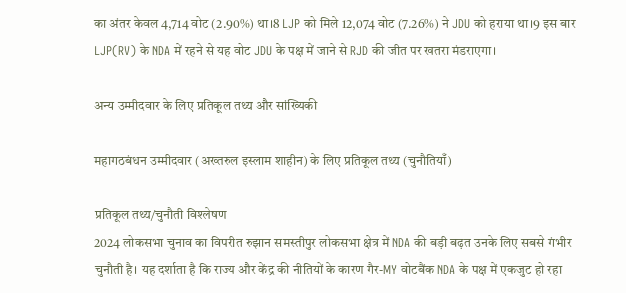का अंतर केवल 4,714 वोट (2.90%) था।8 LJP को मिले 12,074 वोट (7.26%) ने JDU को हराया था।9 इस बार LJP(RV) के NDA में रहने से यह वोट JDU के पक्ष में जाने से RJD की जीत पर खतरा मंडराएगा।

अन्य उम्मीदवार के लिए प्रतिकूल तथ्य और सांख्यिकी

महागठबंधन उम्मीदवार (अख्तरुल इस्लाम शाहीन) के लिए प्रतिकूल तथ्य (चुनौतियाँ)

प्रतिकूल तथ्य/चुनौती विश्लेषण
2024 लोकसभा चुनाव का विपरीत रुझान समस्तीपुर लोकसभा क्षेत्र में NDA की बड़ी बढ़त उनके लिए सबसे गंभीर चुनौती है। यह दर्शाता है कि राज्य और केंद्र की नीतियों के कारण गैर-MY वोटबैंक NDA के पक्ष में एकजुट हो रहा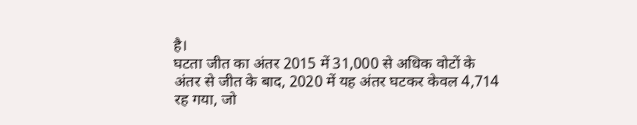है।
घटता जीत का अंतर 2015 में 31,000 से अधिक वोटों के अंतर से जीत के बाद, 2020 में यह अंतर घटकर केवल 4,714 रह गया, जो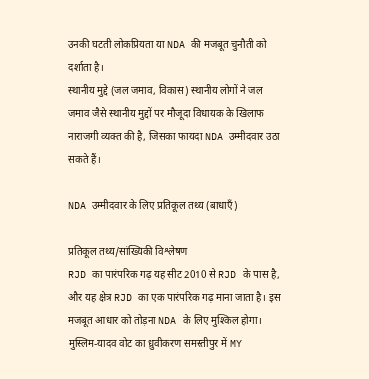उनकी घटती लोकप्रियता या NDA की मजबूत चुनौती को दर्शाता है।
स्थानीय मुद्दे (जल जमाव, विकास) स्थानीय लोगों ने जल जमाव जैसे स्थानीय मुद्दों पर मौजूदा विधायक के खिलाफ नाराजगी व्यक्त की है, जिसका फायदा NDA उम्मीदवार उठा सकते हैं।

NDA उम्मीदवार के लिए प्रतिकूल तथ्य (बाधाएँ)

प्रतिकूल तथ्य/सांख्यिकी विश्लेषण
RJD का पारंपरिक गढ़ यह सीट 2010 से RJD के पास है, और यह क्षेत्र RJD का एक पारंपरिक गढ़ माना जाता है। इस मजबूत आधार को तोड़ना NDA के लिए मुश्किल होगा।
मुस्लिम-यादव वोट का ध्रुवीकरण समस्तीपुर में MY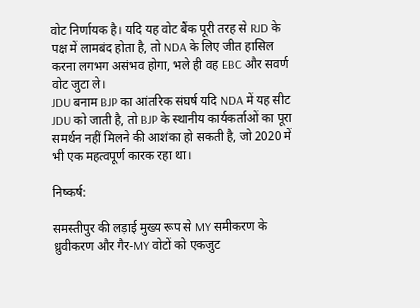वोट निर्णायक है। यदि यह वोट बैंक पूरी तरह से RJD के पक्ष में लामबंद होता है, तो NDA के लिए जीत हासिल करना लगभग असंभव होगा, भले ही वह EBC और सवर्ण वोट जुटा ले।
JDU बनाम BJP का आंतरिक संघर्ष यदि NDA में यह सीट JDU को जाती है, तो BJP के स्थानीय कार्यकर्ताओं का पूरा समर्थन नहीं मिलने की आशंका हो सकती है, जो 2020 में भी एक महत्वपूर्ण कारक रहा था।

निष्कर्ष:

समस्तीपुर की लड़ाई मुख्य रूप से MY समीकरण के ध्रुवीकरण और गैर-MY वोटों को एकजुट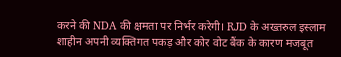करने की NDA की क्षमता पर निर्भर करेगी। RJD के अख्तरुल इस्लाम शाहीन अपनी व्यक्तिगत पकड़ और कोर वोट बैंक के कारण मजबूत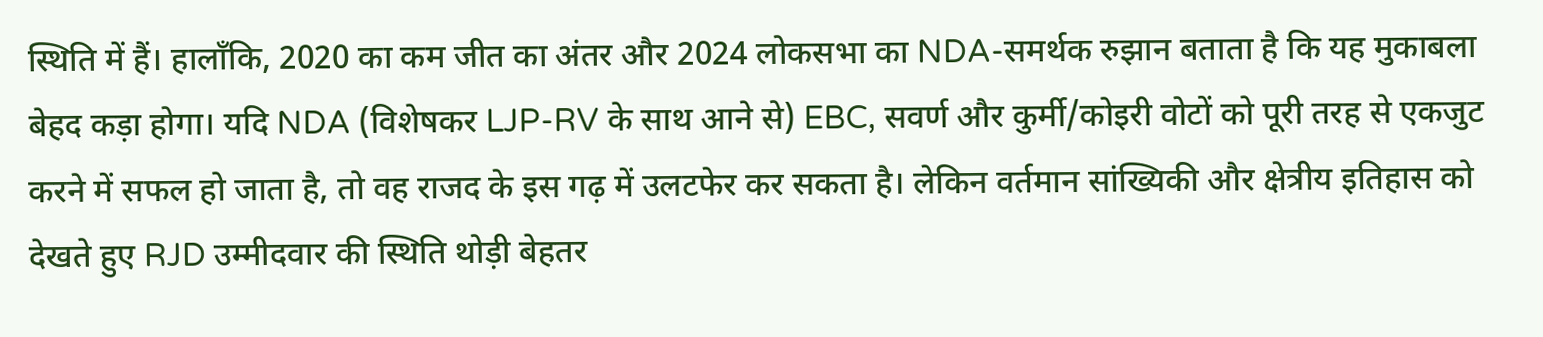स्थिति में हैं। हालाँकि, 2020 का कम जीत का अंतर और 2024 लोकसभा का NDA-समर्थक रुझान बताता है कि यह मुकाबला बेहद कड़ा होगा। यदि NDA (विशेषकर LJP-RV के साथ आने से) EBC, सवर्ण और कुर्मी/कोइरी वोटों को पूरी तरह से एकजुट करने में सफल हो जाता है, तो वह राजद के इस गढ़ में उलटफेर कर सकता है। लेकिन वर्तमान सांख्यिकी और क्षेत्रीय इतिहास को देखते हुए RJD उम्मीदवार की स्थिति थोड़ी बेहतर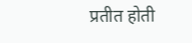प्रतीत होती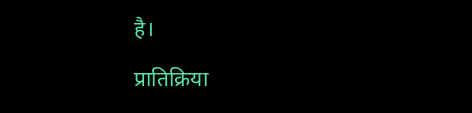है।

प्रातिक्रिया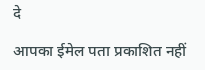दे

आपका ईमेल पता प्रकाशित नहीं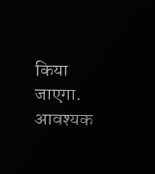किया जाएगा. आवश्यक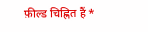फ़ील्ड चिह्नित हैं *